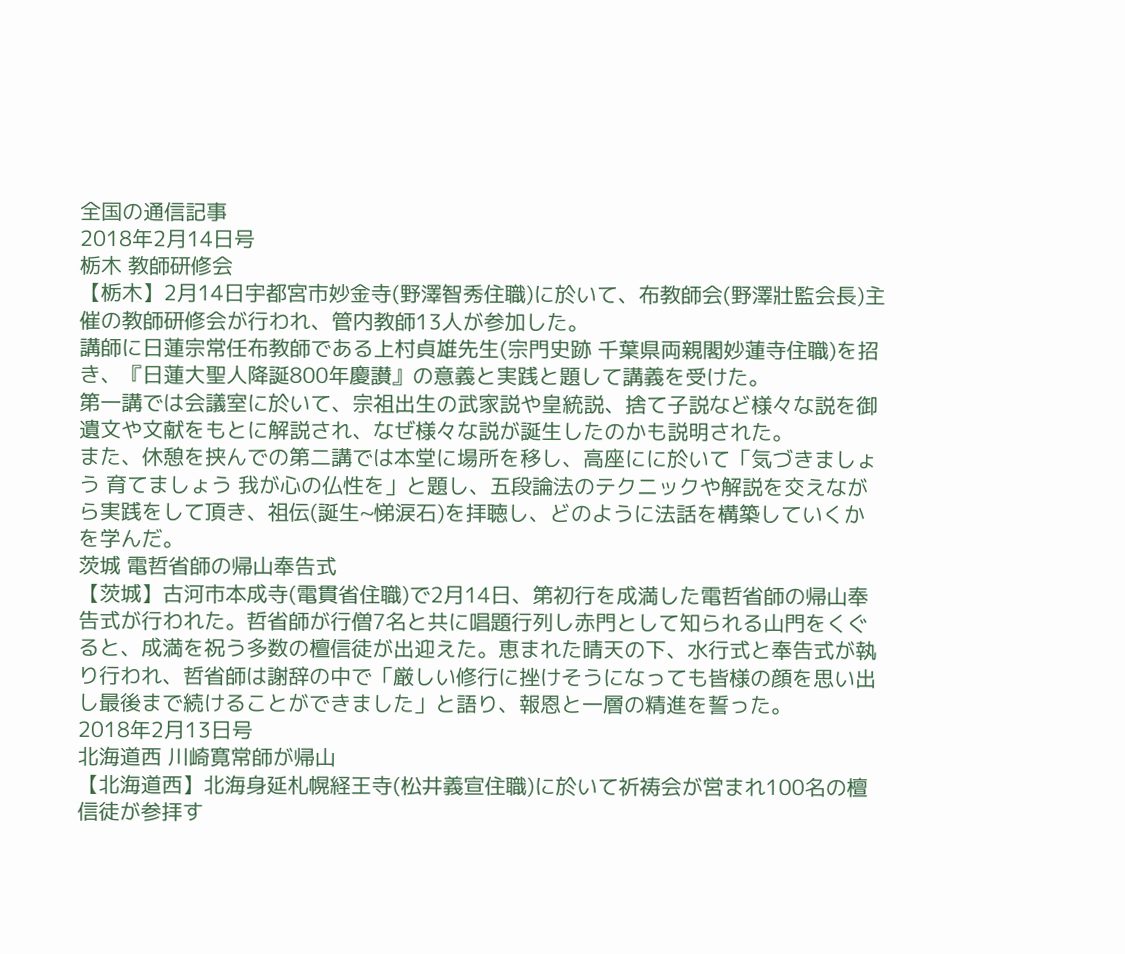全国の通信記事
2018年2月14日号
栃木 教師研修会
【栃木】2月14日宇都宮市妙金寺(野澤智秀住職)に於いて、布教師会(野澤壯監会長)主催の教師研修会が行われ、管内教師13人が参加した。
講師に日蓮宗常任布教師である上村貞雄先生(宗門史跡 千葉県両親閣妙蓮寺住職)を招き、『日蓮大聖人降誕800年慶讃』の意義と実践と題して講義を受けた。
第一講では会議室に於いて、宗祖出生の武家説や皇統説、捨て子説など様々な説を御遺文や文献をもとに解説され、なぜ様々な説が誕生したのかも説明された。
また、休憩を挟んでの第二講では本堂に場所を移し、高座にに於いて「気づきましょう 育てましょう 我が心の仏性を」と題し、五段論法のテクニックや解説を交えながら実践をして頂き、祖伝(誕生~悌涙石)を拝聴し、どのように法話を構築していくかを学んだ。
茨城 電哲省師の帰山奉告式
【茨城】古河市本成寺(電貫省住職)で2月14日、第初行を成満した電哲省師の帰山奉告式が行われた。哲省師が行僧7名と共に唱題行列し赤門として知られる山門をくぐると、成満を祝う多数の檀信徒が出迎えた。恵まれた晴天の下、水行式と奉告式が執り行われ、哲省師は謝辞の中で「厳しい修行に挫けそうになっても皆様の顔を思い出し最後まで続けることができました」と語り、報恩と一層の精進を誓った。
2018年2月13日号
北海道西 川崎寛常師が帰山
【北海道西】北海身延札幌経王寺(松井義宣住職)に於いて祈祷会が営まれ100名の檀信徒が参拝す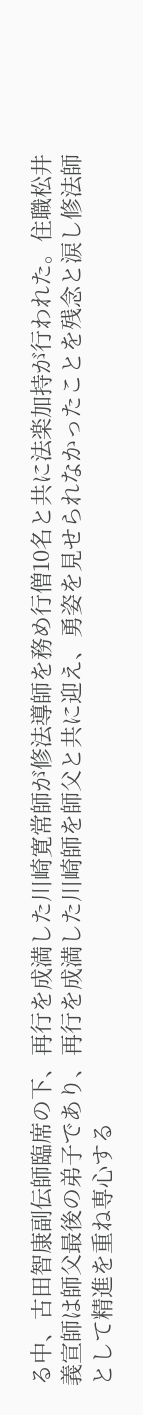る中、古田智康副伝師臨席の下、再行を成満した川崎寛常師が修法導師を務め行僧10名と共に法楽加持が行われた。住職松井義宣師は師父最後の弟子であり、再行を成満した川崎師を師父と共に迎え、勇姿を見せられなかったことを残念と涙し修法師として精進を重ね専心する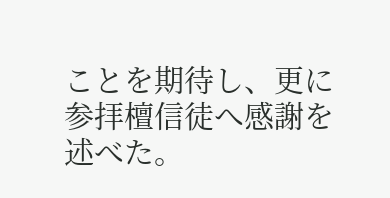ことを期待し、更に参拝檀信徒へ感謝を述べた。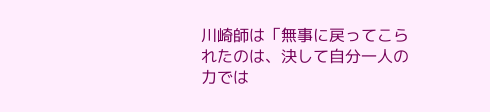川崎師は「無事に戻ってこられたのは、決して自分一人の力では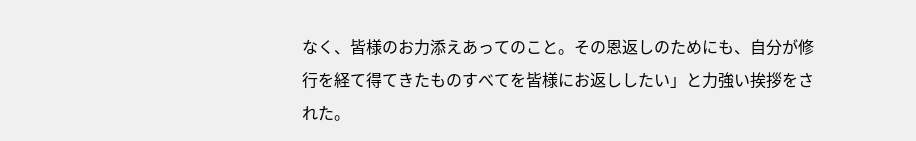なく、皆様のお力添えあってのこと。その恩返しのためにも、自分が修行を経て得てきたものすべてを皆様にお返ししたい」と力強い挨拶をされた。